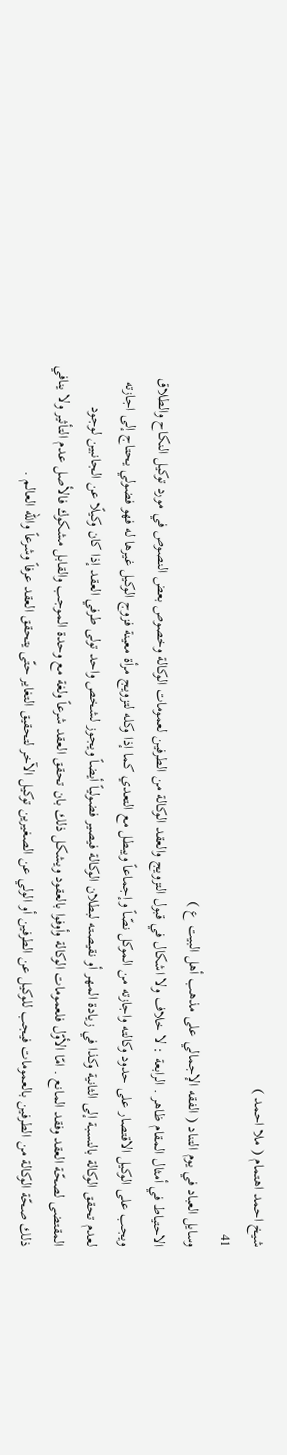شيخ احمد اهتمام ( ملا احمد )
41
وسايل العباد في يوم التناد ( الفقه الإجمالي على مذهب أهل البيت ع )
الاحتياط في أمثال المقام ظاهر . الرابعة : لا خلاف ولا اشكال في قبول التزويج والعقد الوكالة من الطرفين لعمومات الوكالة وخصوص بعض النصوص في مورد توكيل النكاح والطلاق ويجب على الوكيل الاقتصار على حدود وكالته واجازته من الموكل نصّاً وإجماعاً ويبطل مع التعدي كما إذا وكله لتزويج مرأة معينة فزوج الوكيل غيرها له فهو فضولي يحتاج إلى اجازته لعدم تحقق الوكالة بالنسبة إلى الثانية وكذا في زيادة المهر أو نقيصته لبطلان الوكالة فيصير فضولياً أيضاً ويجوز لشخص واحد تولى طرفي العقد إذا كان وكيلًا عن الجانبين لوجود المقتضى لصحّة العقد وفقد المانع . امّا الأوّل فلعمومات الوكالة وأوفوا بالعقود ويشكل ذلك بان تحقق العقد شرعاً ولغة مع وحدة الموجب والقابل مشكوك فالأصل عدم التأثير ولا ينافي ذلك صحّة الوكالة من الطرفين بالعمومات فيجب للوكيل عن الطرفين أو الولي عن الصغيرين توكيل الآخر لتحقيق التغاير حتّى يتحقق العقد عرفاً وشرعاً والله العالم .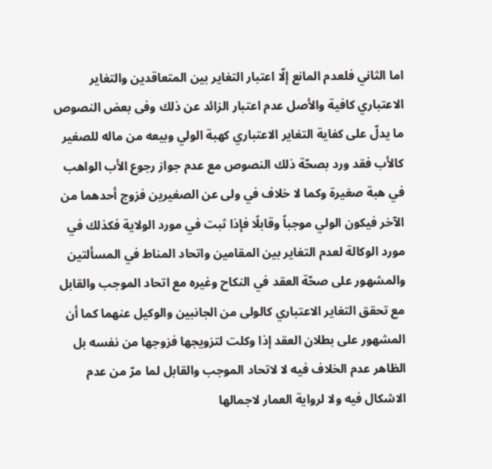اما الثاني فلعدم المانع إلّا اعتبار التغاير بين المتعاقدين والتغاير الاعتباري كافية والأصل عدم اعتبار الزائد عن ذلك وفى بعض النصوص ما يدلّ على كفاية التغاير الاعتباري كهبة الولي وبيعه من ماله للصغير كالأب فقد ورد بصحّة ذلك النصوص مع عدم جواز رجوع الأب الواهب في هبة صغيرة وكما لا خلاف في ولى عن الصغيرين فزوج أحدهما من الآخر فيكون الولي موجباً وقابلًا فإذا ثبت في مورد الولاية فكذلك في مورد الوكالة لعدم التغاير بين المقامين واتحاد المناط في المسألتين والمشهور على صحّة العقد في النكاح وغيره مع اتحاد الموجب والقابل مع تحقق التغاير الاعتباري كالولى من الجانبين والوكيل عنهما كما أن المشهور على بطلان العقد إذا وكلت لتزويجها فزوجها من نفسه بل الظاهر عدم الخلاف فيه لا لاتحاد الموجب والقابل لما مرّ من عدم الاشكال فيه ولا لرواية العمار لاجمالها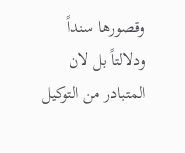وقصورها سنداً ودلالتاً بل لان المتبادر من التوكيل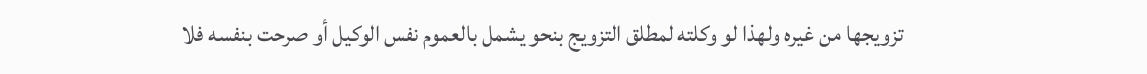تزويجها من غيره ولهذا لو وكلته لمطلق التزويج بنحو يشمل بالعموم نفس الوكيل أو صرحت بنفسه فلا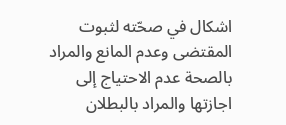اشكال في صحّته لثبوت المقتضى وعدم المانع والمراد بالصحة عدم الاحتياج إلى اجازتها والمراد بالبطلان